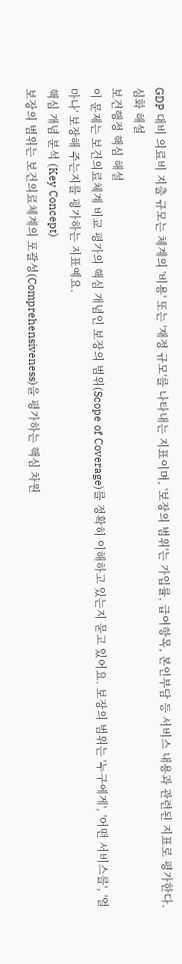GDP 대비 의료비 지출 규모는 체계의 '비용' 또는 '재정 규모'를 나타내는 지표이며, '보장의 범위'는 가입률, 급여항목, 본인부담 등 서비스 내용과 관련된 지표로 평가한다.
심화 해설
보건행정 핵심 해설
이 문제는 보건의료체계 비교 평가의 핵심 개념인 보장의 범위(Scope of Coverage)를 정확히 이해하고 있는지 묻고 있어요. 보장의 범위는 '누구에게', '어떤 서비스를', '얼마나' 보장해 주는지를 평가하는 지표예요.
핵심 개념 분석 (Key Concept)
보장의 범위는 보건의료체계의 포괄성(Comprehensiveness)을 평가하는 핵심 차원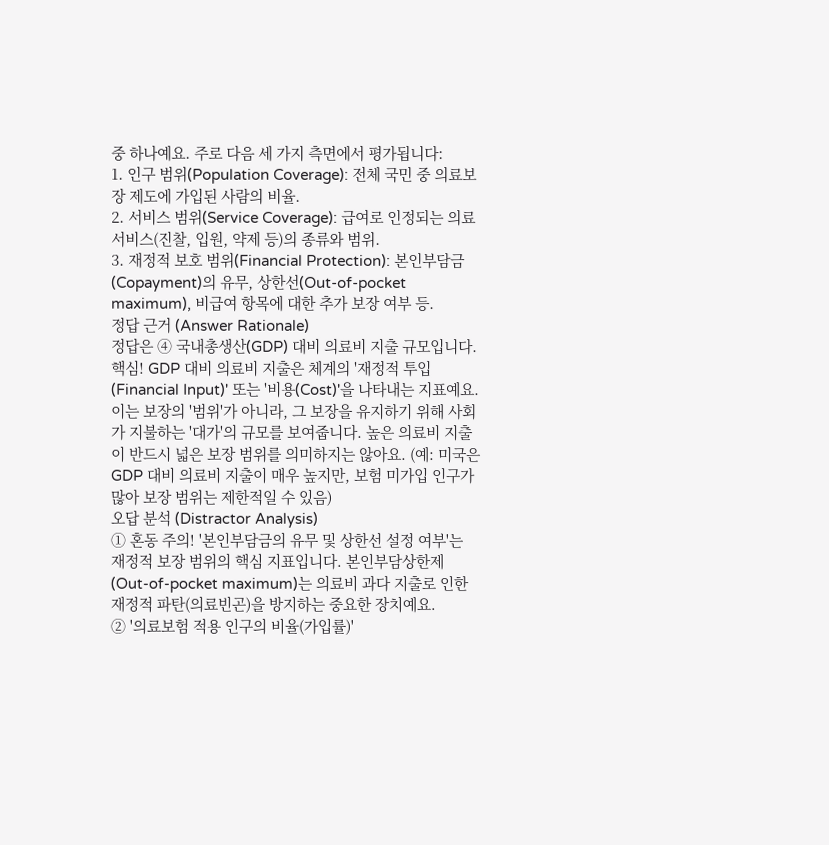중 하나예요. 주로 다음 세 가지 측면에서 평가됩니다:
1. 인구 범위(Population Coverage): 전체 국민 중 의료보장 제도에 가입된 사람의 비율.
2. 서비스 범위(Service Coverage): 급여로 인정되는 의료 서비스(진찰, 입원, 약제 등)의 종류와 범위.
3. 재정적 보호 범위(Financial Protection): 본인부담금(Copayment)의 유무, 상한선(Out-of-pocket maximum), 비급여 항목에 대한 추가 보장 여부 등.
정답 근거 (Answer Rationale)
정답은 ④ 국내총생산(GDP) 대비 의료비 지출 규모입니다.
핵심! GDP 대비 의료비 지출은 체계의 '재정적 투입(Financial Input)' 또는 '비용(Cost)'을 나타내는 지표예요. 이는 보장의 '범위'가 아니라, 그 보장을 유지하기 위해 사회가 지불하는 '대가'의 규모를 보여줍니다. 높은 의료비 지출이 반드시 넓은 보장 범위를 의미하지는 않아요. (예: 미국은 GDP 대비 의료비 지출이 매우 높지만, 보험 미가입 인구가 많아 보장 범위는 제한적일 수 있음)
오답 분석 (Distractor Analysis)
① 혼동 주의! '본인부담금의 유무 및 상한선 설정 여부'는 재정적 보장 범위의 핵심 지표입니다. 본인부담상한제(Out-of-pocket maximum)는 의료비 과다 지출로 인한 재정적 파탄(의료빈곤)을 방지하는 중요한 장치예요.
② '의료보험 적용 인구의 비율(가입률)'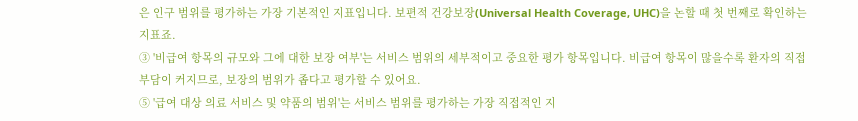은 인구 범위를 평가하는 가장 기본적인 지표입니다. 보편적 건강보장(Universal Health Coverage, UHC)을 논할 때 첫 번째로 확인하는 지표죠.
③ '비급여 항목의 규모와 그에 대한 보장 여부'는 서비스 범위의 세부적이고 중요한 평가 항목입니다. 비급여 항목이 많을수록 환자의 직접 부담이 커지므로, 보장의 범위가 좁다고 평가할 수 있어요.
⑤ '급여 대상 의료 서비스 및 약품의 범위'는 서비스 범위를 평가하는 가장 직접적인 지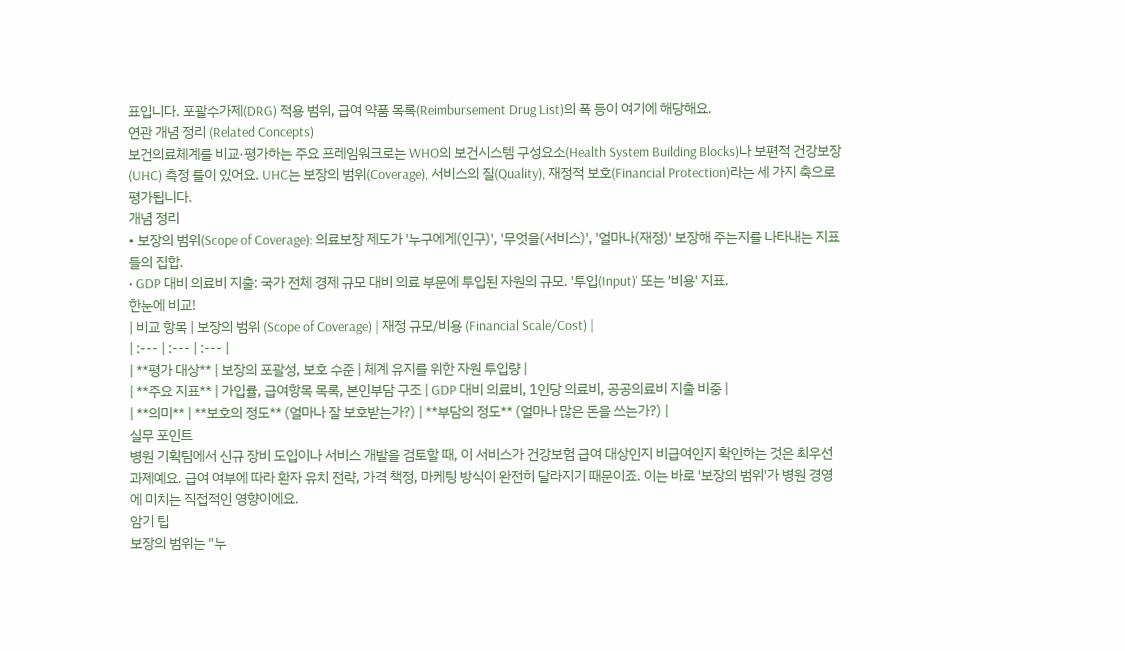표입니다. 포괄수가제(DRG) 적용 범위, 급여 약품 목록(Reimbursement Drug List)의 폭 등이 여기에 해당해요.
연관 개념 정리 (Related Concepts)
보건의료체계를 비교·평가하는 주요 프레임워크로는 WHO의 보건시스템 구성요소(Health System Building Blocks)나 보편적 건강보장(UHC) 측정 틀이 있어요. UHC는 보장의 범위(Coverage), 서비스의 질(Quality), 재정적 보호(Financial Protection)라는 세 가지 축으로 평가됩니다.
개념 정리
• 보장의 범위(Scope of Coverage): 의료보장 제도가 '누구에게(인구)', '무엇을(서비스)', '얼마나(재정)' 보장해 주는지를 나타내는 지표들의 집합.
• GDP 대비 의료비 지출: 국가 전체 경제 규모 대비 의료 부문에 투입된 자원의 규모. '투입(Input)' 또는 '비용' 지표.
한눈에 비교!
| 비교 항목 | 보장의 범위 (Scope of Coverage) | 재정 규모/비용 (Financial Scale/Cost) |
| :--- | :--- | :--- |
| **평가 대상** | 보장의 포괄성, 보호 수준 | 체계 유지를 위한 자원 투입량 |
| **주요 지표** | 가입률, 급여항목 목록, 본인부담 구조 | GDP 대비 의료비, 1인당 의료비, 공공의료비 지출 비중 |
| **의미** | **보호의 정도** (얼마나 잘 보호받는가?) | **부담의 정도** (얼마나 많은 돈을 쓰는가?) |
실무 포인트
병원 기획팀에서 신규 장비 도입이나 서비스 개발을 검토할 때, 이 서비스가 건강보험 급여 대상인지 비급여인지 확인하는 것은 최우선 과제예요. 급여 여부에 따라 환자 유치 전략, 가격 책정, 마케팅 방식이 완전히 달라지기 때문이죠. 이는 바로 '보장의 범위'가 병원 경영에 미치는 직접적인 영향이에요.
암기 팁
보장의 범위는 "누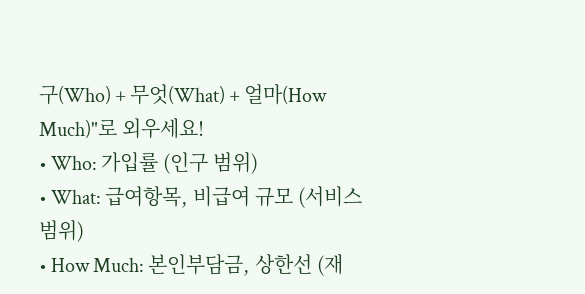구(Who) + 무엇(What) + 얼마(How Much)"로 외우세요!
• Who: 가입률 (인구 범위)
• What: 급여항목, 비급여 규모 (서비스 범위)
• How Much: 본인부담금, 상한선 (재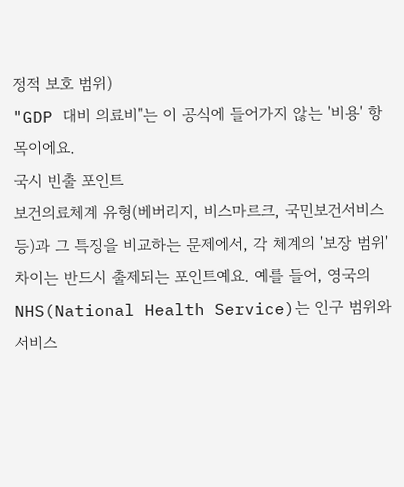정적 보호 범위)
"GDP 대비 의료비"는 이 공식에 들어가지 않는 '비용' 항목이에요.
국시 빈출 포인트
보건의료체계 유형(베버리지, 비스마르크, 국민보건서비스 등)과 그 특징을 비교하는 문제에서, 각 체계의 '보장 범위' 차이는 반드시 출제되는 포인트예요. 예를 들어, 영국의 NHS(National Health Service)는 인구 범위와 서비스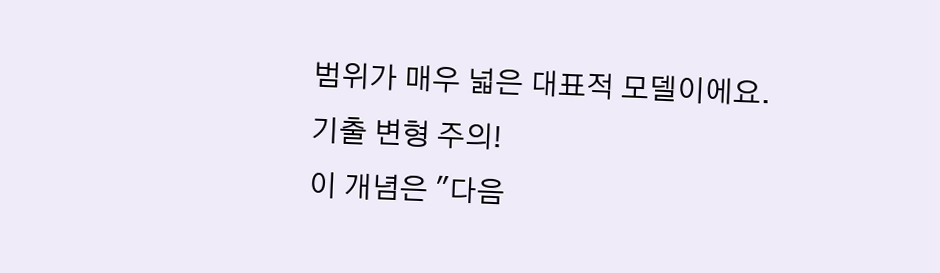범위가 매우 넓은 대표적 모델이에요.
기출 변형 주의!
이 개념은 "다음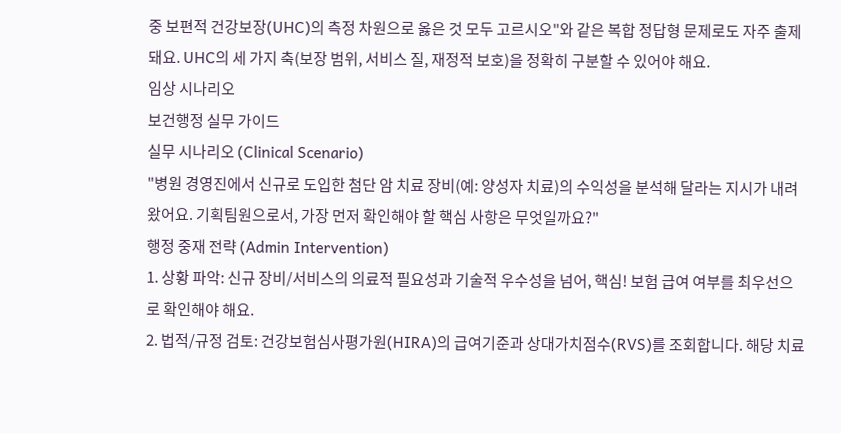중 보편적 건강보장(UHC)의 측정 차원으로 옳은 것 모두 고르시오"와 같은 복합 정답형 문제로도 자주 출제돼요. UHC의 세 가지 축(보장 범위, 서비스 질, 재정적 보호)을 정확히 구분할 수 있어야 해요.
임상 시나리오
보건행정 실무 가이드
실무 시나리오 (Clinical Scenario)
"병원 경영진에서 신규로 도입한 첨단 암 치료 장비(예: 양성자 치료)의 수익성을 분석해 달라는 지시가 내려왔어요. 기획팀원으로서, 가장 먼저 확인해야 할 핵심 사항은 무엇일까요?"
행정 중재 전략 (Admin Intervention)
1. 상황 파악: 신규 장비/서비스의 의료적 필요성과 기술적 우수성을 넘어, 핵심! 보험 급여 여부를 최우선으로 확인해야 해요.
2. 법적/규정 검토: 건강보험심사평가원(HIRA)의 급여기준과 상대가치점수(RVS)를 조회합니다. 해당 치료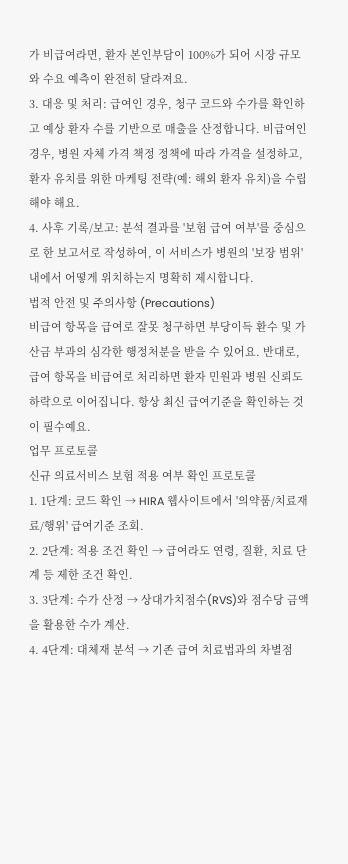가 비급여라면, 환자 본인부담이 100%가 되어 시장 규모와 수요 예측이 완전히 달라져요.
3. 대응 및 처리: 급여인 경우, 청구 코드와 수가를 확인하고 예상 환자 수를 기반으로 매출을 산정합니다. 비급여인 경우, 병원 자체 가격 책정 정책에 따라 가격을 설정하고, 환자 유치를 위한 마케팅 전략(예: 해외 환자 유치)을 수립해야 해요.
4. 사후 기록/보고: 분석 결과를 '보험 급여 여부'를 중심으로 한 보고서로 작성하여, 이 서비스가 병원의 '보장 범위' 내에서 어떻게 위치하는지 명확히 제시합니다.
법적 안전 및 주의사항 (Precautions)
비급여 항목을 급여로 잘못 청구하면 부당이득 환수 및 가산금 부과의 심각한 행정처분을 받을 수 있어요. 반대로, 급여 항목을 비급여로 처리하면 환자 민원과 병원 신뢰도 하락으로 이어집니다. 항상 최신 급여기준을 확인하는 것이 필수예요.
업무 프로토콜
신규 의료서비스 보험 적용 여부 확인 프로토콜
1. 1단계: 코드 확인 → HIRA 웹사이트에서 '의약품/치료재료/행위' 급여기준 조회.
2. 2단계: 적용 조건 확인 → 급여라도 연령, 질환, 치료 단계 등 제한 조건 확인.
3. 3단계: 수가 산정 → 상대가치점수(RVS)와 점수당 금액을 활용한 수가 계산.
4. 4단계: 대체재 분석 → 기존 급여 치료법과의 차별점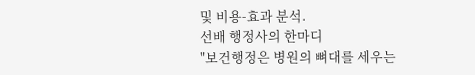및 비용-효과 분석.
선배 행정사의 한마디
"보건행정은 병원의 뼈대를 세우는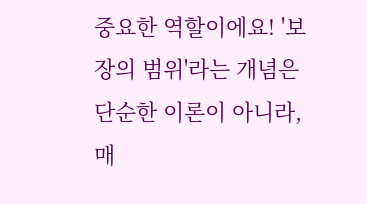중요한 역할이에요! '보장의 범위'라는 개념은 단순한 이론이 아니라, 매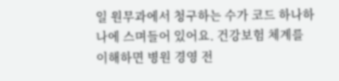일 원무과에서 청구하는 수가 코드 하나하나에 스며들어 있어요. 건강보험 체계를 이해하면 병원 경영 전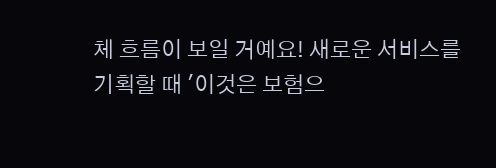체 흐름이 보일 거예요! 새로운 서비스를 기획할 때 '이것은 보험으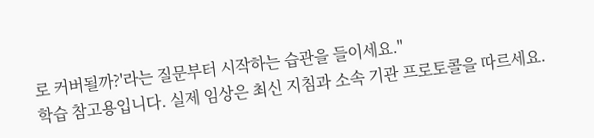로 커버될까?'라는 질문부터 시작하는 습관을 들이세요."
학습 참고용입니다. 실제 임상은 최신 지침과 소속 기관 프로토콜을 따르세요.